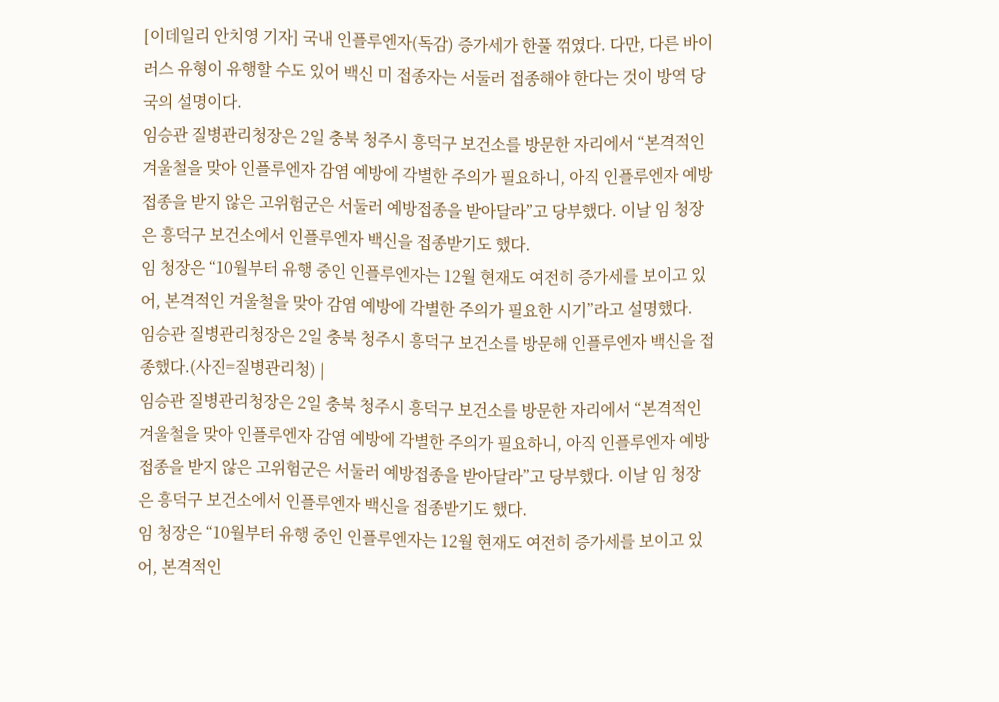[이데일리 안치영 기자] 국내 인플루엔자(독감) 증가세가 한풀 꺾였다. 다만, 다른 바이러스 유형이 유행할 수도 있어 백신 미 접종자는 서둘러 접종해야 한다는 것이 방역 당국의 설명이다.
임승관 질병관리청장은 2일 충북 청주시 흥덕구 보건소를 방문한 자리에서 “본격적인 겨울철을 맞아 인플루엔자 감염 예방에 각별한 주의가 필요하니, 아직 인플루엔자 예방접종을 받지 않은 고위험군은 서둘러 예방접종을 받아달라”고 당부했다. 이날 임 청장은 흥덕구 보건소에서 인플루엔자 백신을 접종받기도 했다.
임 청장은 “10월부터 유행 중인 인플루엔자는 12월 현재도 여전히 증가세를 보이고 있어, 본격적인 겨울철을 맞아 감염 예방에 각별한 주의가 필요한 시기”라고 설명했다.
임승관 질병관리청장은 2일 충북 청주시 흥덕구 보건소를 방문해 인플루엔자 백신을 접종했다.(사진=질병관리청) |
임승관 질병관리청장은 2일 충북 청주시 흥덕구 보건소를 방문한 자리에서 “본격적인 겨울철을 맞아 인플루엔자 감염 예방에 각별한 주의가 필요하니, 아직 인플루엔자 예방접종을 받지 않은 고위험군은 서둘러 예방접종을 받아달라”고 당부했다. 이날 임 청장은 흥덕구 보건소에서 인플루엔자 백신을 접종받기도 했다.
임 청장은 “10월부터 유행 중인 인플루엔자는 12월 현재도 여전히 증가세를 보이고 있어, 본격적인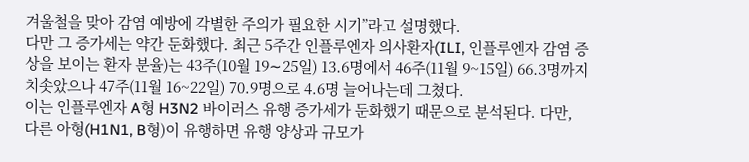겨울철을 맞아 감염 예방에 각별한 주의가 필요한 시기”라고 설명했다.
다만 그 증가세는 약간 둔화했다. 최근 5주간 인플루엔자 의사환자(ILI, 인플루엔자 감염 증상을 보이는 환자 분율)는 43주(10월 19∼25일) 13.6명에서 46주(11월 9~15일) 66.3명까지 치솟았으나 47주(11월 16~22일) 70.9명으로 4.6명 늘어나는데 그쳤다.
이는 인플루엔자 A형 H3N2 바이러스 유행 증가세가 둔화했기 때문으로 분석된다. 다만, 다른 아형(H1N1, B형)이 유행하면 유행 양상과 규모가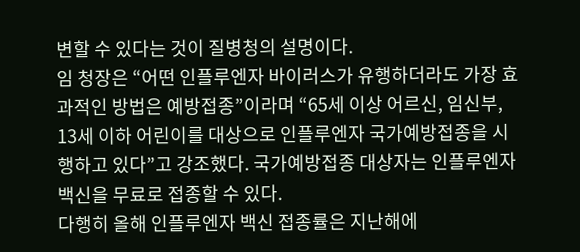변할 수 있다는 것이 질병청의 설명이다.
임 청장은 “어떤 인플루엔자 바이러스가 유행하더라도 가장 효과적인 방법은 예방접종”이라며 “65세 이상 어르신, 임신부, 13세 이하 어린이를 대상으로 인플루엔자 국가예방접종을 시행하고 있다”고 강조했다. 국가예방접종 대상자는 인플루엔자 백신을 무료로 접종할 수 있다.
다행히 올해 인플루엔자 백신 접종률은 지난해에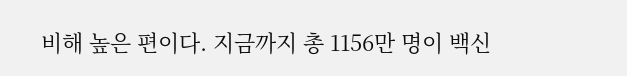비해 높은 편이다. 지금까지 총 1156만 명이 백신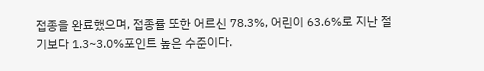접종을 완료했으며, 접종률 또한 어르신 78.3%, 어린이 63.6%로 지난 절기보다 1.3~3.0%포인트 높은 수준이다.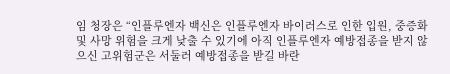임 청장은 “인플루엔자 백신은 인플루엔자 바이러스로 인한 입원, 중증화 및 사망 위험을 크게 낮출 수 있기에 아직 인플루엔자 예방접종을 받지 않으신 고위험군은 서둘러 예방접종을 받길 바란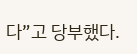다”고 당부했다.